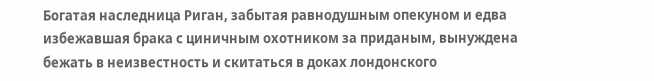Богатая наследница Риган, забытая равнодушным опекуном и едва избежавшая брака с циничным охотником за приданым, вынуждена бежать в неизвестность и скитаться в доках лондонского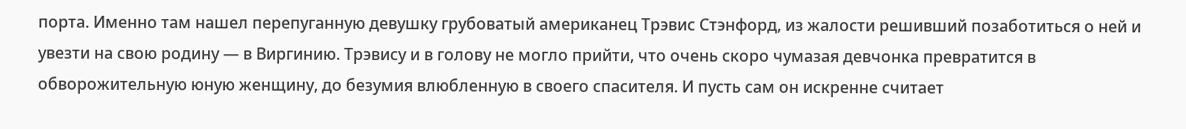порта. Именно там нашел перепуганную девушку грубоватый американец Трэвис Стэнфорд, из жалости решивший позаботиться о ней и увезти на свою родину — в Виргинию. Трэвису и в голову не могло прийти, что очень скоро чумазая девчонка превратится в обворожительную юную женщину, до безумия влюбленную в своего спасителя. И пусть сам он искренне считает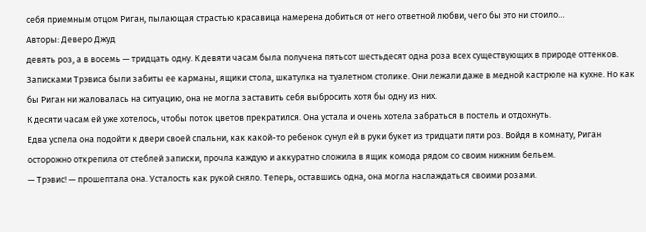себя приемным отцом Риган, пылающая страстью красавица намерена добиться от него ответной любви, чего бы это ни стоило…
Авторы: Деверо Джуд
девять роз, а в восемь — тридцать одну. К девяти часам была получена пятьсот шестьдесят одна роза всех существующих в природе оттенков. Записками Трэвиса были забиты ее карманы, ящики стола, шкатулка на туалетном столике. Они лежали даже в медной кастрюле на кухне. Но как бы Риган ни жаловалась на ситуацию, она не могла заставить себя выбросить хотя бы одну из них.
К десяти часам ей уже хотелось, чтобы поток цветов прекратился. Она устала и очень хотела забраться в постель и отдохнуть.
Едва успела она подойти к двери своей спальни, как какой-то ребенок сунул ей в руки букет из тридцати пяти роз. Войдя в комнату, Риган осторожно открепила от стеблей записки, прочла каждую и аккуратно сложила в ящик комода рядом со своим нижним бельем.
— Трэвис! — прошептала она. Усталость как рукой сняло. Теперь, оставшись одна, она могла наслаждаться своими розами.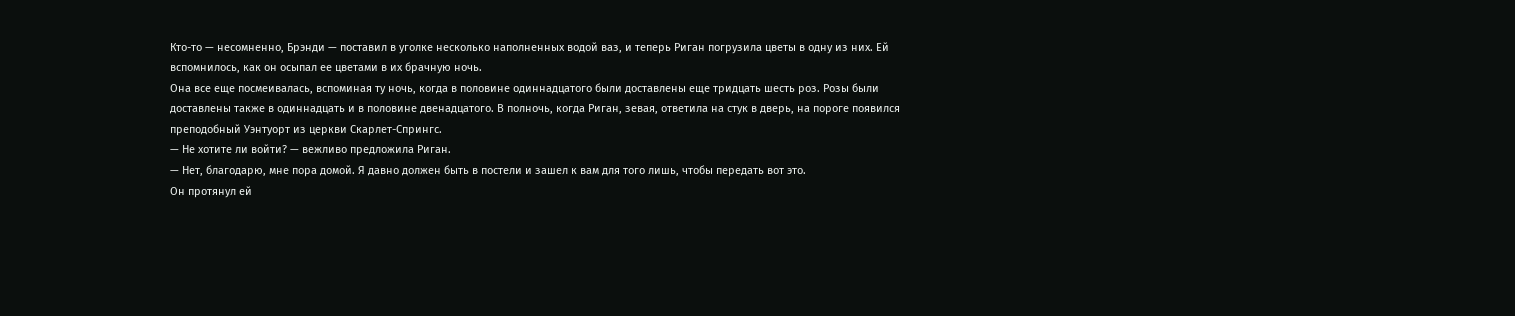Кто-то — несомненно, Брэнди — поставил в уголке несколько наполненных водой ваз, и теперь Риган погрузила цветы в одну из них. Ей вспомнилось, как он осыпал ее цветами в их брачную ночь.
Она все еще посмеивалась, вспоминая ту ночь, когда в половине одиннадцатого были доставлены еще тридцать шесть роз. Розы были доставлены также в одиннадцать и в половине двенадцатого. В полночь, когда Риган, зевая, ответила на стук в дверь, на пороге появился преподобный Уэнтуорт из церкви Скарлет-Спрингс.
— Не хотите ли войти? — вежливо предложила Риган.
— Нет, благодарю, мне пора домой. Я давно должен быть в постели и зашел к вам для того лишь, чтобы передать вот это.
Он протянул ей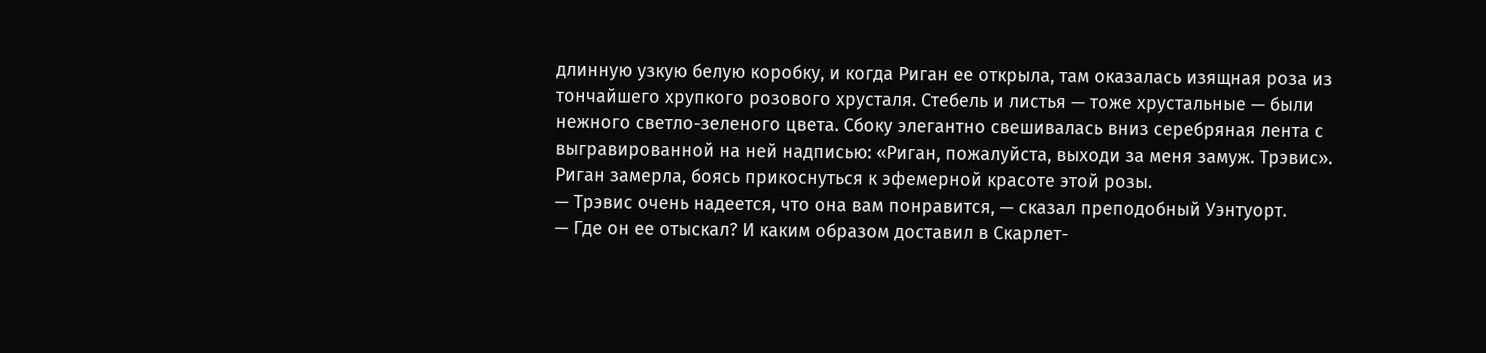длинную узкую белую коробку, и когда Риган ее открыла, там оказалась изящная роза из тончайшего хрупкого розового хрусталя. Стебель и листья — тоже хрустальные — были нежного светло-зеленого цвета. Сбоку элегантно свешивалась вниз серебряная лента с выгравированной на ней надписью: «Риган, пожалуйста, выходи за меня замуж. Трэвис».
Риган замерла, боясь прикоснуться к эфемерной красоте этой розы.
— Трэвис очень надеется, что она вам понравится, — сказал преподобный Уэнтуорт.
— Где он ее отыскал? И каким образом доставил в Скарлет-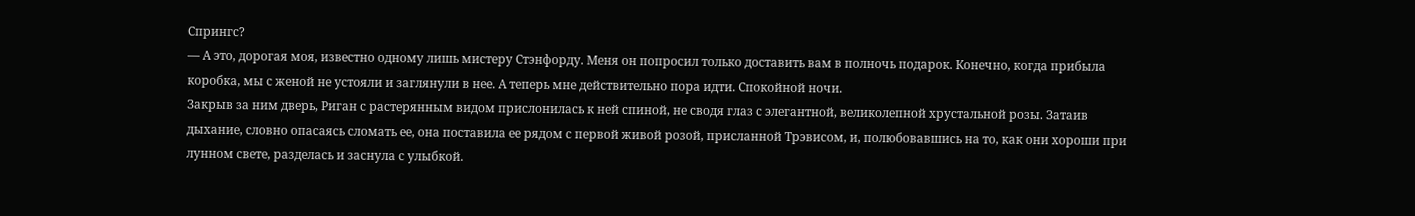Спрингс?
— А это, дорогая моя, известно одному лишь мистеру Стэнфорду. Меня он попросил только доставить вам в полночь подарок. Конечно, когда прибыла коробка, мы с женой не устояли и заглянули в нее. А теперь мне действительно пора идти. Спокойной ночи.
Закрыв за ним дверь, Риган с растерянным видом прислонилась к ней спиной, не сводя глаз с элегантной, великолепной хрустальной розы. Затаив дыхание, словно опасаясь сломать ее, она поставила ее рядом с первой живой розой, присланной Трэвисом, и, полюбовавшись на то, как они хороши при лунном свете, разделась и заснула с улыбкой.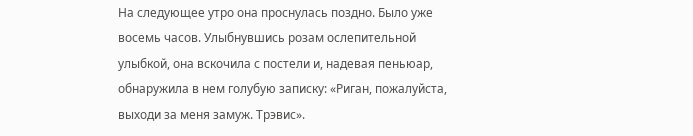На следующее утро она проснулась поздно. Было уже восемь часов. Улыбнувшись розам ослепительной улыбкой, она вскочила с постели и, надевая пеньюар, обнаружила в нем голубую записку: «Риган, пожалуйста, выходи за меня замуж. Трэвис».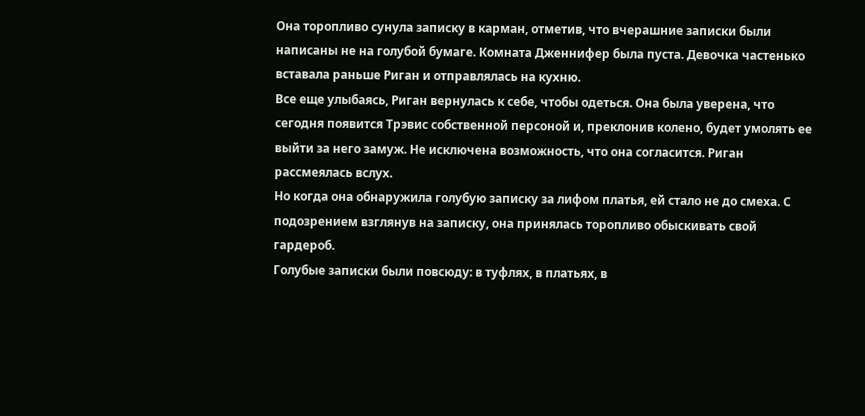Она торопливо сунула записку в карман, отметив, что вчерашние записки были написаны не на голубой бумаге. Комната Дженнифер была пуста. Девочка частенько вставала раньше Риган и отправлялась на кухню.
Все еще улыбаясь, Риган вернулась к себе, чтобы одеться. Она была уверена, что сегодня появится Трэвис собственной персоной и, преклонив колено, будет умолять ее выйти за него замуж. Не исключена возможность, что она согласится. Риган рассмеялась вслух.
Но когда она обнаружила голубую записку за лифом платья, ей стало не до смеха. С подозрением взглянув на записку, она принялась торопливо обыскивать свой гардероб.
Голубые записки были повсюду: в туфлях, в платьях, в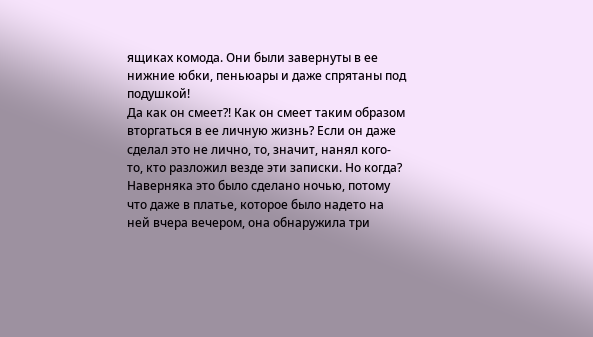ящиках комода. Они были завернуты в ее нижние юбки, пеньюары и даже спрятаны под подушкой!
Да как он смеет?! Как он смеет таким образом вторгаться в ее личную жизнь? Если он даже сделал это не лично, то, значит, нанял кого-то, кто разложил везде эти записки. Но когда? Наверняка это было сделано ночью, потому что даже в платье, которое было надето на ней вчера вечером, она обнаружила три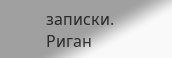записки.
Риган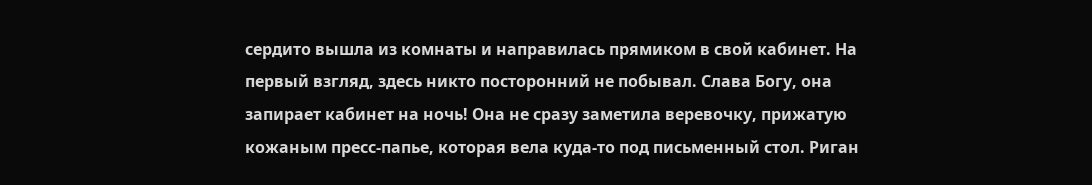сердито вышла из комнаты и направилась прямиком в свой кабинет. На первый взгляд, здесь никто посторонний не побывал. Слава Богу, она запирает кабинет на ночь! Она не сразу заметила веревочку, прижатую кожаным пресс-папье, которая вела куда-то под письменный стол. Риган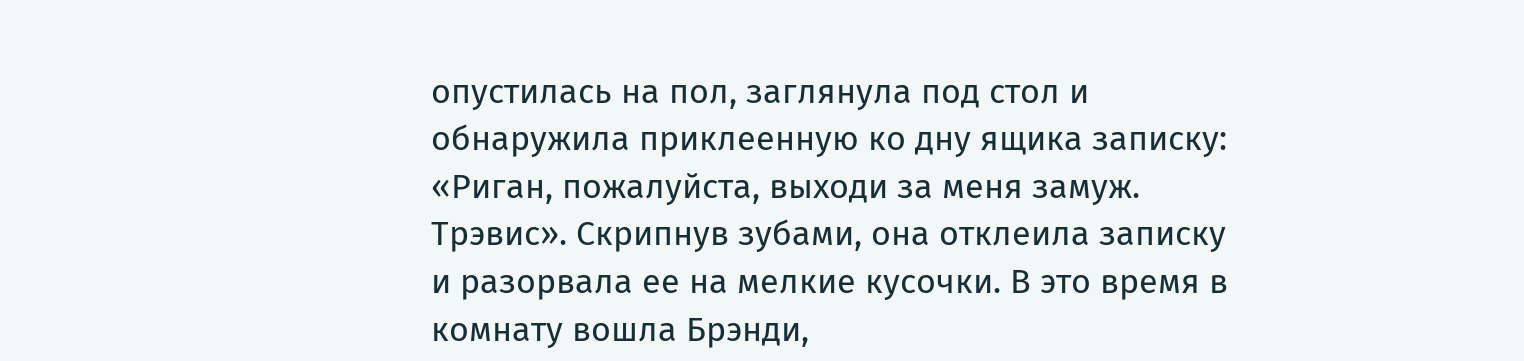опустилась на пол, заглянула под стол и обнаружила приклеенную ко дну ящика записку: «Риган, пожалуйста, выходи за меня замуж. Трэвис». Скрипнув зубами, она отклеила записку и разорвала ее на мелкие кусочки. В это время в комнату вошла Брэнди,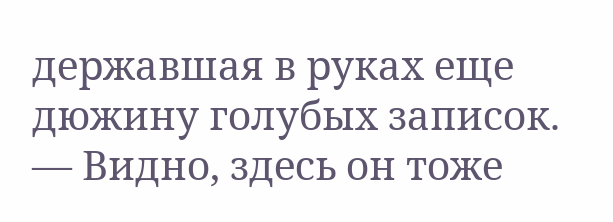державшая в руках еще дюжину голубых записок.
— Видно, здесь он тоже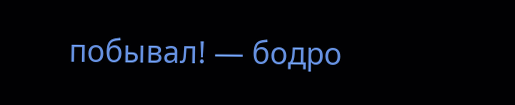побывал! — бодро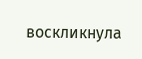воскликнула